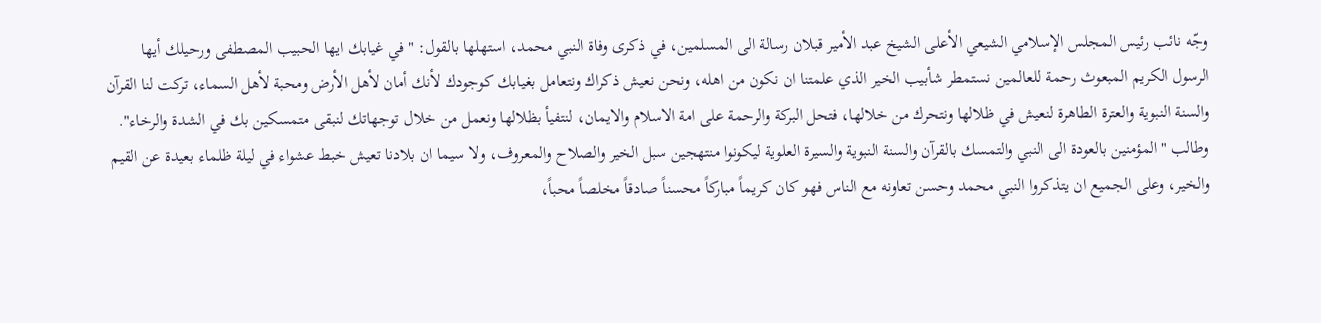وجّه نائب رئيس المجلس الإسلامي الشيعي الأعلى الشيخ عبد الأمير قبلان رسالة الى المسلمين، في ذكرى وفاة النبي محمد، استهلها بالقول: "في غيابك ايها الحبيب المصطفى ورحيلك أيها الرسول الكريم المبعوث رحمة للعالمين نستمطر شأبيب الخير الذي علمتنا ان نكون من اهله، ونحن نعيش ذكراك ونتعامل بغيابك كوجودك لأنك أمان لأهل الأرض ومحبة لأهل السماء، تركت لنا القرآن والسنة النبوية والعترة الطاهرة لنعيش في ظلالها ونتحرك من خلالها، فتحل البركة والرحمة على امة الاسلام والايمان، لنتفيأ بظلالها ونعمل من خلال توجهاتك لنبقى متمسكين بك في الشدة والرخاء".
وطالب "المؤمنين بالعودة الى النبي والتمسك بالقرآن والسنة النبوية والسيرة العلوية ليكونوا منتهجين سبل الخير والصلاح والمعروف، ولا سيما ان بلادنا تعيش خبط عشواء في ليلة ظلماء بعيدة عن القيم والخير، وعلى الجميع ان يتذكروا النبي محمد وحسن تعاونه مع الناس فهو كان كريماً مباركاً محسناً صادقاً مخلصاً محباً،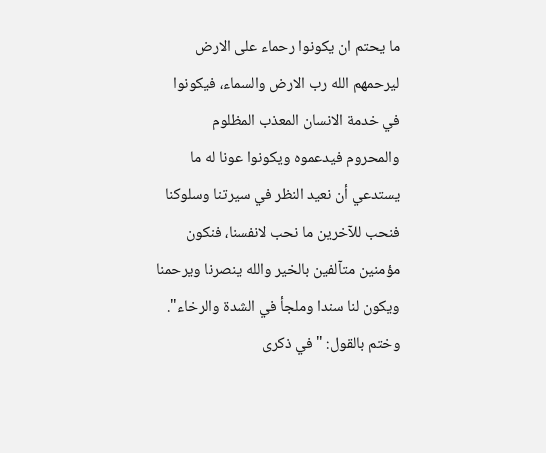ما يحتم ان يكونوا رحماء على الارض ليرحمهم الله رب الارض والسماء، فيكونوا في خدمة الانسان المعذب المظلوم والمحروم فيدعموه ويكونوا عونا له ما يستدعي أن نعيد النظر في سيرتنا وسلوكنا فنحب للآخرين ما نحب لانفسنا، فنكون مؤمنين متآلفين بالخير والله ينصرنا ويرحمنا ويكون لنا سندا وملجأ في الشدة والرخاء".
وختم بالقول: "في ذكرى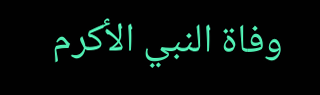وفاة النبي الأكرم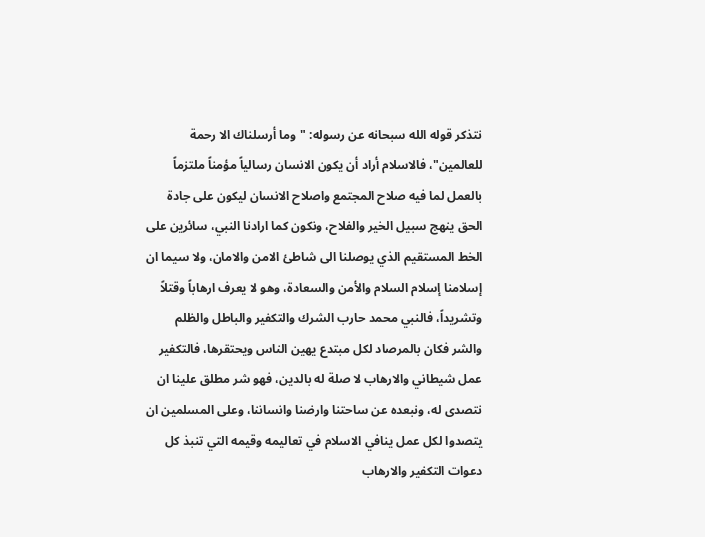نتذكر قوله الله سبحانه عن رسوله: "وما أرسلناك الا رحمة للعالمين"، فالاسلام أراد أن يكون الانسان رسالياً مؤمناً ملتزماً بالعمل لما فيه صلاح المجتمع واصلاح الانسان ليكون على جادة الحق ينهج سبيل الخير والفلاح، ونكون كما ارادنا النبي، سائرين على الخط المستقيم الذي يوصلنا الى شاطئ الامن والامان، ولا سيما ان إسلامنا إسلام السلام والأمن والسعادة، وهو لا يعرف ارهاباً وقتلاً وتشريداً، فالنبي محمد حارب الشرك والتكفير والباطل والظلم والشر فكان بالمرصاد لكل مبتدع يهين الناس ويحتقرها، فالتكفير عمل شيطاني والارهاب لا صلة له بالدين، فهو شر مطلق علينا ان نتصدى له، ونبعده عن ساحتنا وارضنا وانساننا، وعلى المسلمين ان يتصدوا لكل عمل ينافي الاسلام في تعاليمه وقيمه التي تنبذ كل دعوات التكفير والارهاب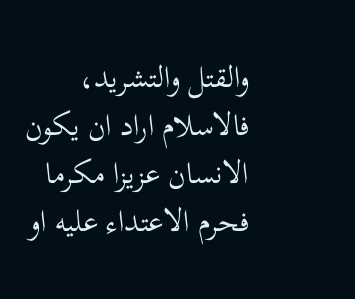والقتل والتشريد، فالاسلام اراد ان يكون الانسان عزيزا مكرما فحرم الاعتداء عليه او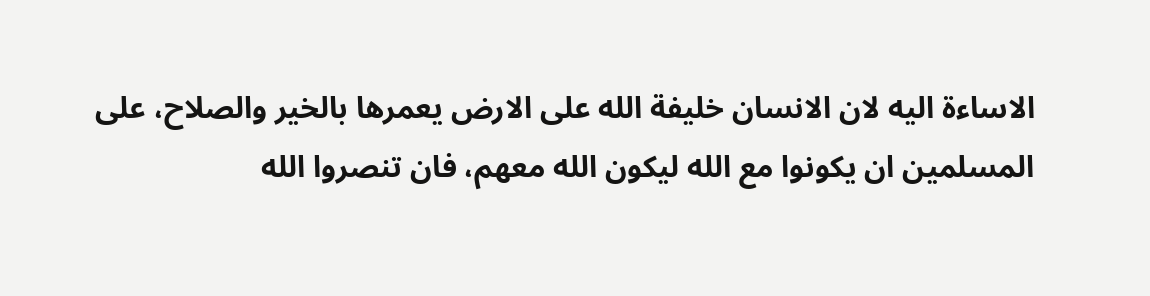الاساءة اليه لان الانسان خليفة الله على الارض يعمرها بالخير والصلاح، على المسلمين ان يكونوا مع الله ليكون الله معهم، فان تنصروا الله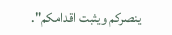ينصركم ويثبت اقدامكم".